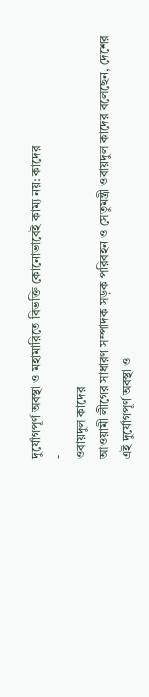দুর্যোগপূর্ণ অবস্থা ও মহামারিতে বিভক্তি কোনোভাবেই কাম্য নয়: কাদের
-
ওবায়দুল কাদের
আওয়ামী লীগের সাধারণ সম্পাদক সড়ক পরিবহন ও সেতুমন্ত্রী ওবায়দুল কাদের বলেছেন, দেশের এই দুর্যোগপূর্ণ অবস্থা ও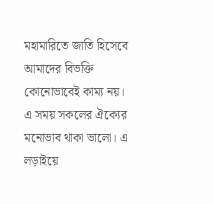মহামারিতে জাতি হিসেবে আমাদের বিভক্তি কোনোভাবেই কাম্য নয়। এ সময় সকলের ঐক্যের মনোভাব থাকা ভালো। এ লড়াইয়ে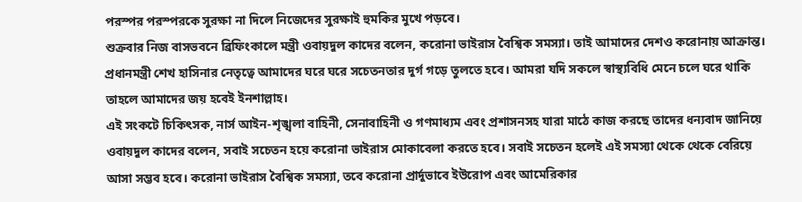পরস্পর পরস্পরকে সুরক্ষা না দিলে নিজেদের সুরক্ষাই হুমকির মুখে পড়বে।
শুক্রবার নিজ বাসভবনে ব্রিফিংকালে মন্ত্রী ওবায়দুল কাদের বলেন, করোনা ভাইরাস বৈশ্বিক সমস্যা। তাই আমাদের দেশও করোনায় আক্রান্ত। প্রধানমন্ত্রী শেখ হাসিনার নেতৃত্বে আমাদের ঘরে ঘরে সচেতনতার দুর্গ গড়ে তুলতে হবে। আমরা যদি সকলে স্বাস্থ্যবিধি মেনে চলে ঘরে থাকি তাহলে আমাদের জয় হবেই ইনশাল্লাহ।
এই সংকটে চিকিৎসক, নার্স আইন-শৃঙ্খলা বাহিনী, সেনাবাহিনী ও গণমাধ্যম এবং প্রশাসনসহ যারা মাঠে কাজ করছে তাদের ধন্যবাদ জানিয়ে ওবায়দুল কাদের বলেন, সবাই সচেতন হয়ে করোনা ভাইরাস মোকাবেলা করতে হবে। সবাই সচেতন হলেই এই সমস্যা থেকে থেকে বেরিয়ে আসা সম্ভব হবে। করোনা ভাইরাস বৈশ্বিক সমস্যা, তবে করোনা প্রার্দুভাবে ইউরোপ এবং আমেরিকার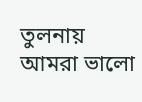তুলনায় আমরা ভালো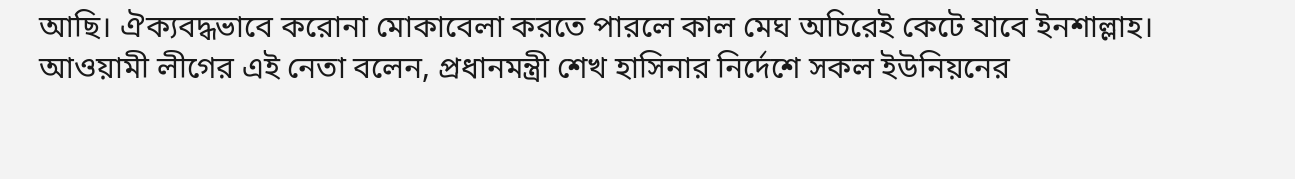আছি। ঐক্যবদ্ধভাবে করোনা মোকাবেলা করতে পারলে কাল মেঘ অচিরেই কেটে যাবে ইনশাল্লাহ।
আওয়ামী লীগের এই নেতা বলেন, প্রধানমন্ত্রী শেখ হাসিনার নির্দেশে সকল ইউনিয়নের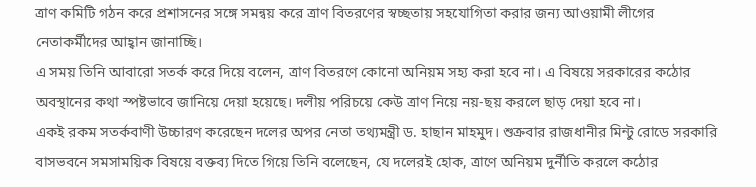ত্রাণ কমিটি গঠন করে প্রশাসনের সঙ্গে সমন্বয় করে ত্রাণ বিতরণের স্বচ্ছতায় সহযোগিতা করার জন্য আওয়ামী লীগের নেতাকর্মীদের আহ্বান জানাচ্ছি।
এ সময় তিনি আবারো সতর্ক করে দিয়ে বলেন, ত্রাণ বিতরণে কোনো অনিয়ম সহ্য করা হবে না। এ বিষয়ে সরকারের কঠোর অবস্থানের কথা স্পষ্টভাবে জানিয়ে দেয়া হয়েছে। দলীয় পরিচয়ে কেউ ত্রাণ নিয়ে নয়-ছয় করলে ছাড় দেয়া হবে না।
একই রকম সতর্কবাণী উচ্চারণ করেছেন দলের অপর নেতা তথ্যমন্ত্রী ড. হাছান মাহমুদ। শুক্রবার রাজধানীর মিন্টু রোডে সরকারি বাসভবনে সমসাময়িক বিষয়ে বক্তব্য দিতে গিয়ে তিনি বলেছেন, যে দলেরই হোক, ত্রাণে অনিয়ম দুর্নীতি করলে কঠোর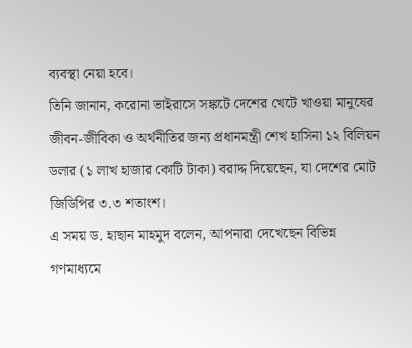ব্যবস্থা নেয়া হবে।
তিনি জানান, করোনা ভাইরাসে সঙ্কটে দেশের খেটে খাওয়া মানুষের জীবন-জীবিকা ও অর্থনীতির জন্য প্রধানমন্ত্রী শেখ হাসিনা ১২ বিলিয়ন ডলার (১ লাখ হাজার কোটি টাকা) বরাদ্দ দিয়েছেন, যা দেশের মোট জিডিপির ৩.৩ শতাংশ।
এ সময় ড. হাছান মাহমুদ বলেন, আপনারা দেখেছেন বিভিন্ন গণমাধ্যমে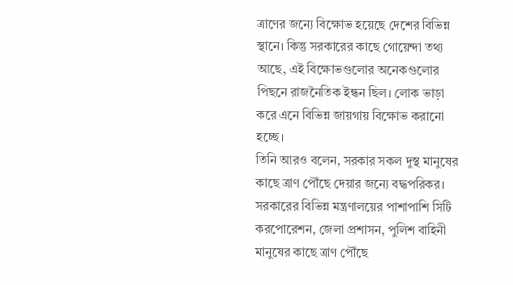ত্রাণের জন্যে বিক্ষোভ হয়েছে দেশের বিভিন্ন স্থানে। কিন্তু সরকারের কাছে গোয়েন্দা তথ্য আছে, এই বিক্ষোভগুলোর অনেকগুলোর পিছনে রাজনৈতিক ইন্ধন ছিল। লোক ভাড়া করে এনে বিভিন্ন জায়গায় বিক্ষোভ করানো হচ্ছে।
তিনি আরও বলেন, সরকার সকল দুস্থ মানুষের কাছে ত্রাণ পৌঁছে দেয়ার জন্যে বদ্ধপরিকর। সরকারের বিভিন্ন মন্ত্রণালয়ের পাশাপাশি সিটি করপোরেশন, জেলা প্রশাসন, পুলিশ বাহিনী মানুষের কাছে ত্রাণ পৌঁছে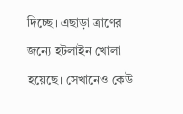দিচ্ছে। এছাড়া ত্রাণের জন্যে হটলাইন খোলা হয়েছে। সেখানেও কেউ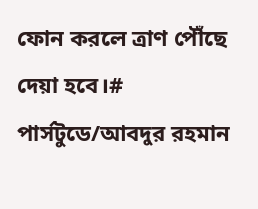ফোন করলে ত্রাণ পৌঁছে দেয়া হবে।#
পার্সটুডে/আবদুর রহমান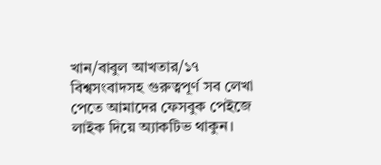খান/বাবুল আখতার/১৭
বিশ্বসংবাদসহ গুরুত্বপূর্ণ সব লেখা পেতে আমাদের ফেসবুক পেইজে লাইক দিয়ে অ্যাকটিভ থাকুন।